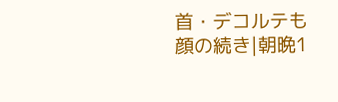首・デコルテも顔の続き|朝晩1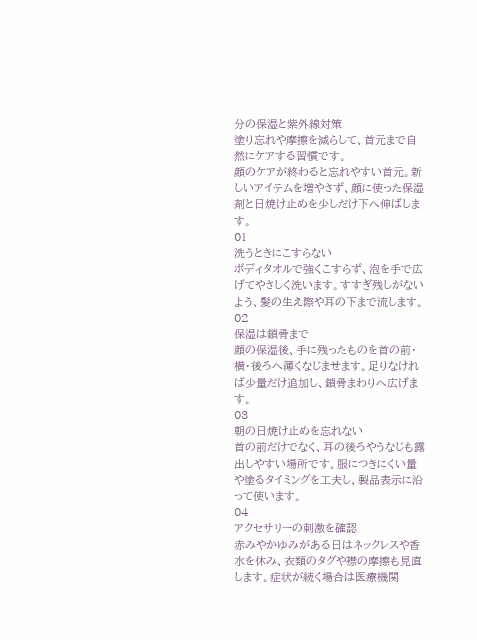分の保湿と紫外線対策
塗り忘れや摩擦を減らして、首元まで自然にケアする習慣です。
顔のケアが終わると忘れやすい首元。新しいアイテムを増やさず、顔に使った保湿剤と日焼け止めを少しだけ下へ伸ばします。
01
洗うときにこすらない
ボディタオルで強くこすらず、泡を手で広げてやさしく洗います。すすぎ残しがないよう、髪の生え際や耳の下まで流します。
02
保湿は鎖骨まで
顔の保湿後、手に残ったものを首の前・横・後ろへ薄くなじませます。足りなければ少量だけ追加し、鎖骨まわりへ広げます。
03
朝の日焼け止めを忘れない
首の前だけでなく、耳の後ろやうなじも露出しやすい場所です。服につきにくい量や塗るタイミングを工夫し、製品表示に沿って使います。
04
アクセサリーの刺激を確認
赤みやかゆみがある日はネックレスや香水を休み、衣類のタグや襟の摩擦も見直します。症状が続く場合は医療機関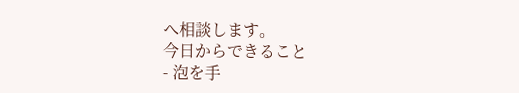へ相談します。
今日からできること
- 泡を手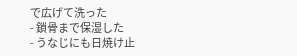で広げて洗った
- 鎖骨まで保湿した
- うなじにも日焼け止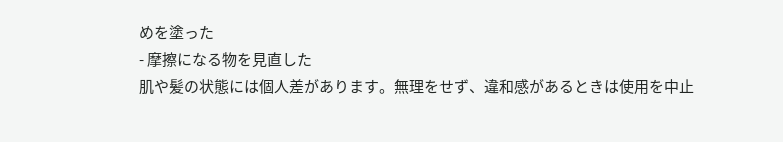めを塗った
- 摩擦になる物を見直した
肌や髪の状態には個人差があります。無理をせず、違和感があるときは使用を中止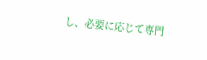し、必要に応じて専門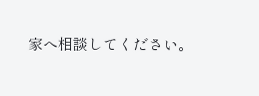家へ相談してください。